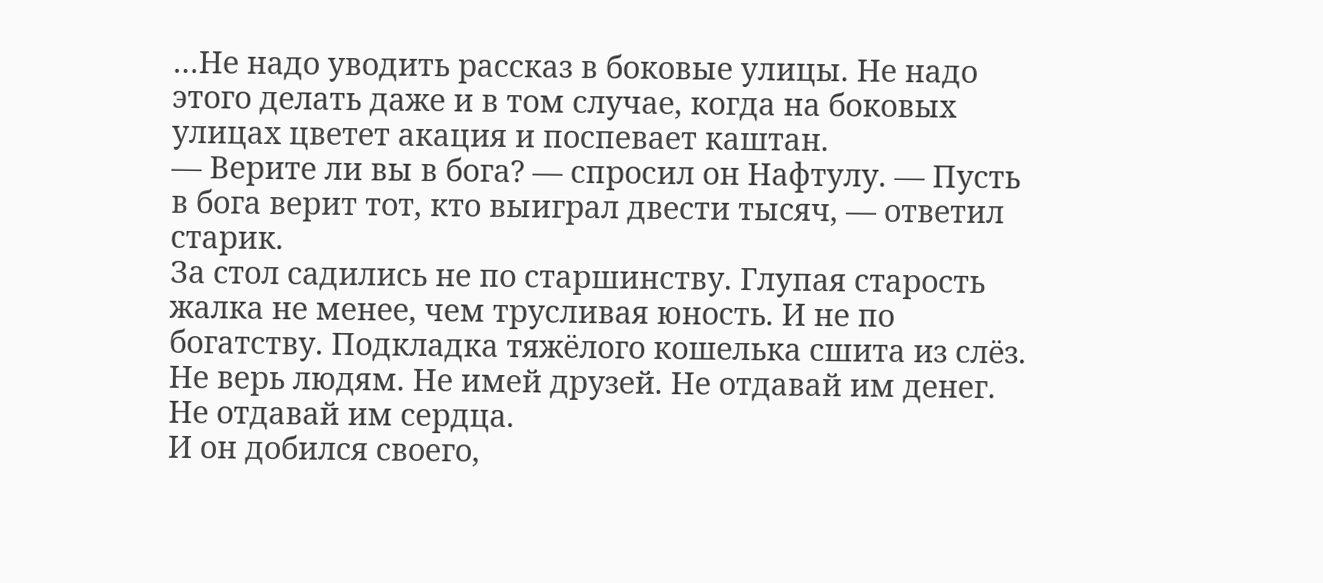…Не надо уводить рассказ в боковые улицы. Не надо этого делать даже и в том случае, когда на боковых улицах цветет акация и поспевает каштан.
— Верите ли вы в бога? — спросил он Нафтулу. — Пусть в бога верит тот, кто выиграл двести тысяч, — ответил старик.
За стол садились не по старшинству. Глупая старость жалка не менее, чем трусливая юность. И не по богатству. Подкладка тяжёлого кошелька сшита из слёз.
Не верь людям. Не имей друзей. Не отдавай им денег. Не отдавай им сердца.
И он добился своего,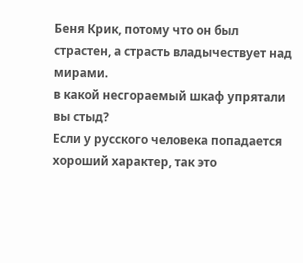Беня Крик, потому что он был страстен, а страсть владычествует над мирами.
в какой несгораемый шкаф упрятали вы стыд?
Если у русского человека попадается хороший характер, так это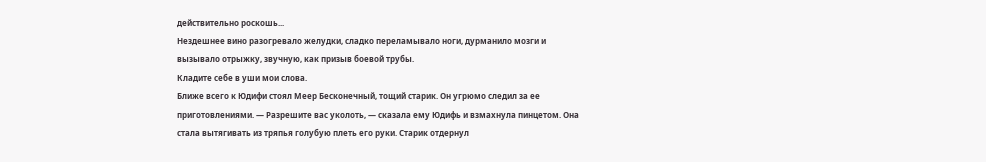действительно роскошь...
Нездешнее вино разогревало желудки, сладко переламывало ноги, дурманило мозги и вызывало отрыжку, звучную, как призыв боевой трубы.
Кладите себе в уши мои слова.
Ближе всего к Юдифи стоял Меер Бесконечный, тощий старик. Он угрюмо следил за ее приготовлениями. — Разрешите вас уколоть, — сказала ему Юдифь и взмахнула пинцетом. Она стала вытягивать из тряпья голубую плеть его руки. Старик отдернул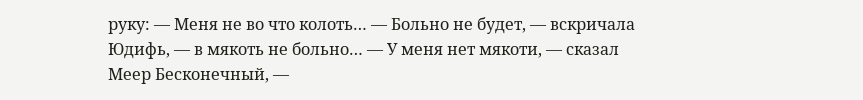руку: — Меня не во что колоть… — Больно не будет, — вскричала Юдифь, — в мякоть не больно… — У меня нет мякоти, — сказал Меер Бесконечный, —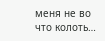меня не во что колоть…